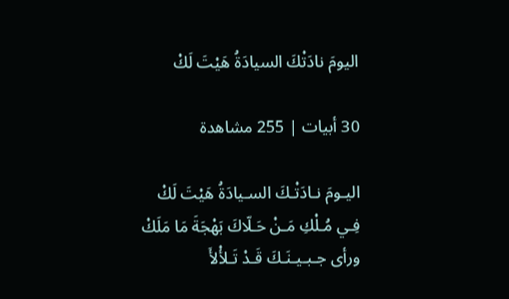اليومَ نادَتْكَ السيادَةُ هَيْتَ لَكْ

30 أبيات | 255 مشاهدة

اليـومَ نـادَتْـكَ السـيادَةُ هَيْتَ لَكْ
فِـي مُـلْكِ مَـنْ حَـلّاكَ بَهْجَةَ مَا مَلَكْ
ورأى جـبـيـنَـكَ قَـدْ تَـلأْلأَ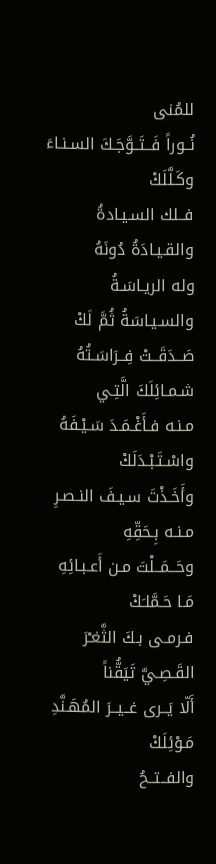للمُنى
نُــوراً فَــتَــوَّجَـكَ السـنـاءَ وكَـلَّلَكْ
فــلك السـيـادةُ والقـيـادَةُ دُونَهُ
وله الريـاسَـةُ والسـيـاسَةُ ثُمَّ لَكْ
صَــدَقَــتْ فِــرَاسَـتُهُ شـمـائِلَكَ الَّتِـي
مـنـه فـأَغْـمَـدَ سَـيْـفَهُ واسْـتَـبْـدَلَكْ
وأَخَـذْتَ سـيـفَ النـصـرِ مـنـه بِـحَقِّهِ
وحَــمَــلْتَ مـن أَعـبـائِهِ مَـا حَـمَّلـَكْ
فـرمـى بـكَ الثَّغـْرَ القَـصِـيَّ تَيَقُّناً
أَلّا يَــرى غــيــرَ المُهَـنَّدِ مَـوْئِلَكْ
والفــتــحُ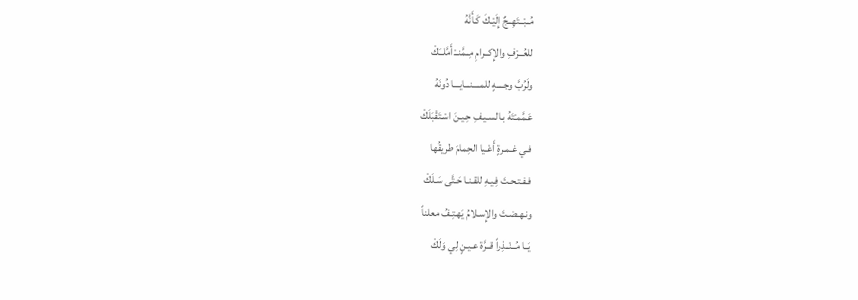مُــبْــتَهِــجٌ إِلَيْـكَ كَـأَنَّهُ
للعُــرْفِ والإِكــرامِ مِــمَّنــْ أَمَّلــَكْ
ولَرُبَّ وجــــهٍ للمــــنـــايـــا دُونَهُ
عَـمَّمـْتَهُ بـالسـيـفِ حِـيـنَ اسْـتَقْبَلَكْ
فـي غـمـرةٍ أَعْـيا الحِمامَ طريقُها
فـفـتـحـتَ فِـيـهِ للقـنـا حَـتَّى سَـلَكْ
ونـهـضـتَ والإِسـلامُ يَهـتِـفُ معلناً
يَــا مُــنْــذِراً قــرَّة عـيـنٍ لِي وَلَكْ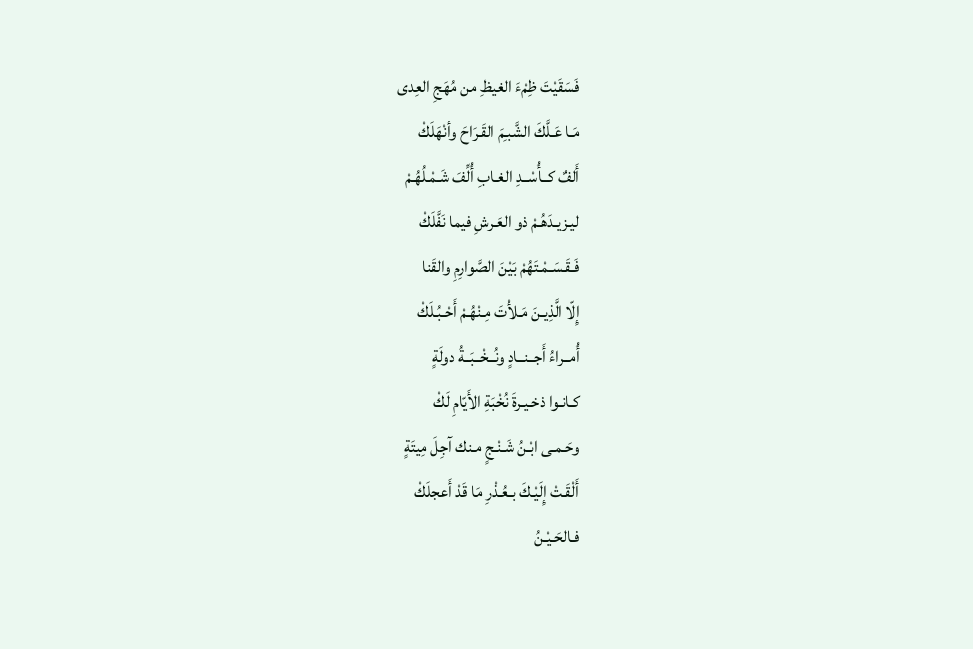فَسَقَيْتَ ظِمْءَ الغيظِ من مُهَجِ العِدى
مَـا عَـلَّكَ الشَّبـِمَ القَـرَاحَ وأنْهَلَكْ
أَلفٌ كــأُسْــدِ الغـابِ أُلِّفَ شَـمْـلُهُـمْ
ليـزيـدَهُـمْ ذو العَـرشِ فيما نَفَّلَكْ
فَـقَـسَـمْـتَهُمْ بَيْنَ الصَّوارِمِ والقَنا
إِلّا الَّذِيـنَ مَـلأْتَ مِـنْهُـمْ أَحْـبُـلَكْ
أُمــراءُ أَجــنــادٍ ونُــخْــبَــةُ دولَةٍ
كـانـوا ذخـيـرةَ نُخْبَةِ الأَيّامِ لَكْ
وحَـمـى ابْـنُ شَـنْـجٍ مـنك آجِلَ مِيتَةٍ
أَلْقَـتْ إِلَيْـكَ بـعُـذْرِ مَا قَدْ أَعجلَكْ
فـالحَـيْـنُ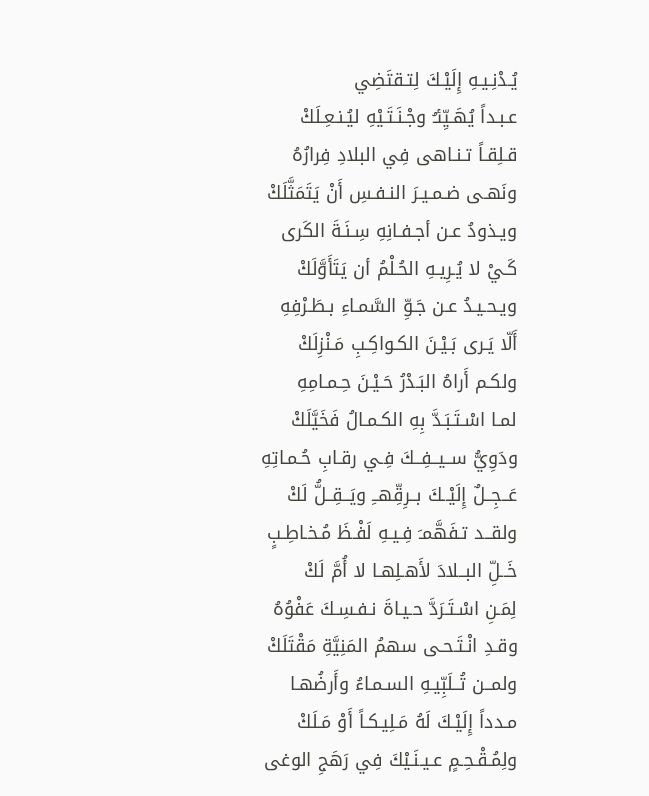يُـدْنِـيـهِ إِلَيْـكَ لِتـقتَضِي
عـبـداً يُهَـيِّئـُ وجْـنَـتَـيْهِ ليُـنـعِـلَكْ
قـلِقـاً تـنـاهى فِي البلادِ فِرارُهُ
ونَهـى ضـمـيـرَ النـفـسِ أَنْ يَتَمَثَّلَكْ
ويـذودُ عـن أجـفـانِهِ سِـنَـةَ الكَرى
كَـيْ لا يُـرِيـهِ الحُـلْمُ أن يَتَأَوَّلَكْ
ويـحـيـدُ عـن جَـوِّ السَّمـاءِ بـطَـرْفِهِ
أَلّا يَـرى بَـيْـنَ الكـواكِـبِ مَـنْزِلَكْ
ولكـم أَراهُ البَـدْرُ حَـيْـنَ حِـمـامِهِ
لمـا اسْـتَـبَـدَّ بِهِ الكـمـالُ فَخَيَّلَكْ
ودَوِيُّ ســيــفِــكَ فِـي رقـابِ حُـمـاتِهِ
عَــجِــلٌ إِلَيْــكَ بــرِقِّهــِ ويَــقِــلُّ لَكْ
ولقــد تـفَهَّمـَ فِـيـهِ لَفْـظَ مُـخـاطِـبٍ
خَــلِّ البــلادَ لأَهـلِهـا لا أُمَّ لَكْ
لِمَـنِ اسْـتَـرَدَّ حـيـاةَ نـفـسِـكَ عَفْوُهُ
وقـدِ انْـتَـحـى سهمُ المَنِيَّةِ مَقْتَلَكْ
ولمــن تُــلَبِّيـهِ السـمـاءُ وأَرضُهـا
مـدداً إِلَيْـكَ لَهُ مَـلِيـكـاً أَوْ مَـلَكْ
ولِمُـقْـحِـمٍ عـيـنَـيْكَ فِي رَهَجِ الوغى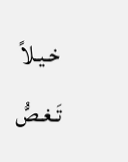خـيـلاً تَـغـصُّ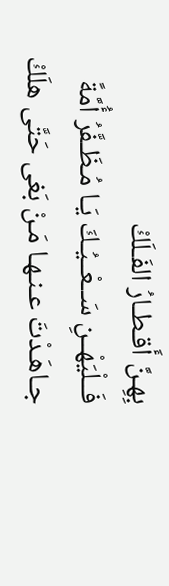بِهِـنَّ أَقـطـارُ الفَـلَكْ
فَــلْيَهْــنِ سَــعْــيُـكَ يَـا مُـظَـفَّرُ أُمَّةً
جـاهَـدْتَ عـنـهـا مَـنْ بَغى حَتَّى هلَكْ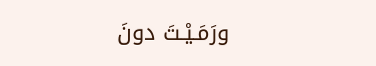ورَمَـيْـتَ دونَ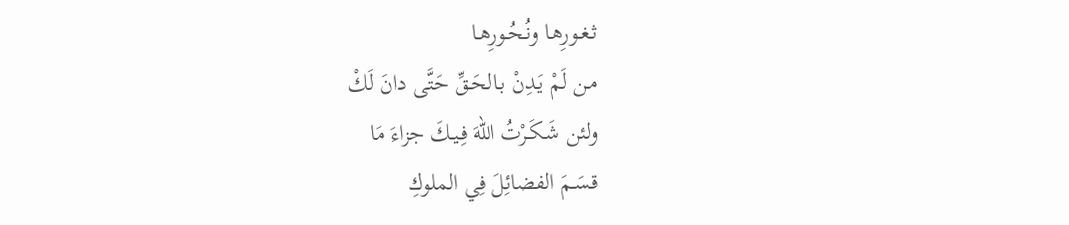ثـغـورِهـا ونُـحُـورِهـا
مـن لَمْ يَـدِنْ بـالحَـقِّ حَتَّى دانَ لَكْ
ولئن شَـكَـرْتُ اللهَ فِـيـكَ جزاءَ مَا
قـسَـمَ الفضائِلَ فِي الملوكِ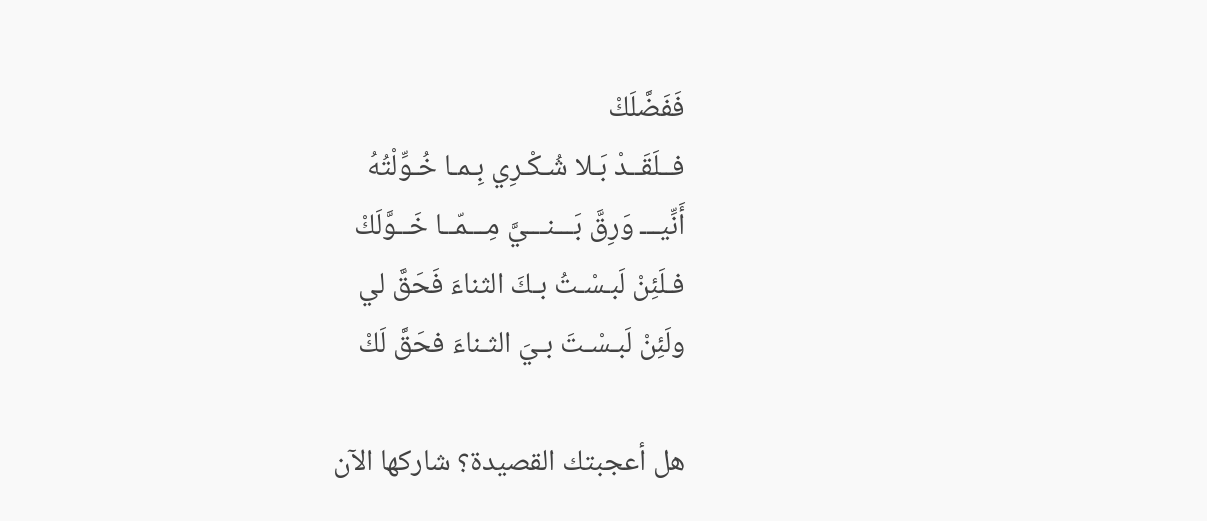فَفَضَّلَكْ
فــلَقَــدْ بَـلا شُـكْـرِي بِـمـا خُـوِّلْتُهُ
أَنِّيـــ وَرِقَّ بَـــنـــيَّ مِـــمّــا خَــوَّلَكْ
فـلَئِنْ لَبـسْـتُ بـكَ الثناءَ فَحَقَّ لي
ولَئِنْ لَبـسْـتَ بـيَ الثـناءَ فحَقَّ لَكْ

هل أعجبتك القصيدة؟ شاركها الآن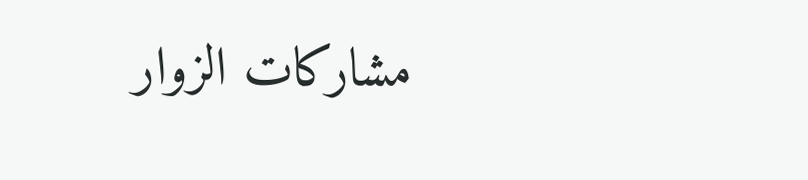مشاركات الزوار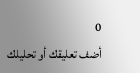0
أضف تعليقك أو تحليلك